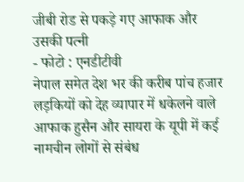जीबी रोड से पकड़े गए आफाक और उसकी पत्नी
- फोटो : एनडीटीवी
नेपाल समेत देश भर की करीब पांच हजार लड़कियों को देह व्यापार में धकेलने वाले आफाक हुसैन और सायरा के यूपी में कई नामचीन लोगों से संबंध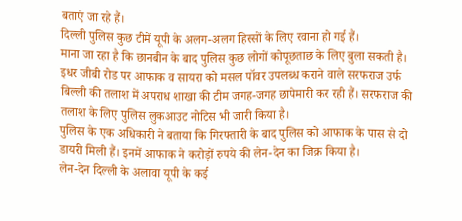बताएं जा रहे हैं।
दिल्ली पुलिस कुछ टीमें यूपी के अलग-अलग हिस्सों के लिए रवाना हो गई हैं।
माना जा रहा है कि छानबीन के बाद पुलिस कुछ लोगों कोपूछताछ के लिए बुला सकती है। इधर जीबी रोड पर आफाक व सायरा को मसल पॉवर उपलब्ध कराने वाले सरफराज उर्फ बिल्ली की तलाश में अपराध शाखा की टीम जगह-जगह छापेमारी कर रही हैं। सरफराज की तलाश के लिए पुलिस लुकआउट नोटिस भी जारी किया है।
पुलिस के एक अधिकारी ने बताया कि गिरफ्तारी के बाद पुलिस को आफाक के पास से दो डायरी मिली हैं। इनमें आफाक ने करोड़ों रुपये की लेन-देन का जिक्र किया है।
लेन-देन दिल्ली के अलावा यूपी के कई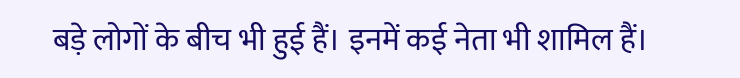बड़े लोगों के बीच भी हुई हैं। इनमें कई नेता भी शामिल हैं।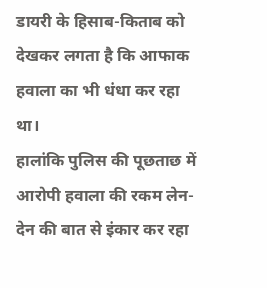डायरी के हिसाब-किताब को देखकर लगता है कि आफाक हवाला का भी धंधा कर रहा था।
हालांकि पुलिस की पूछताछ में आरोपी हवाला की रकम लेन-देन की बात से इंकार कर रहा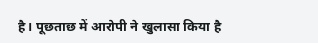है। पूछताछ में आरोपी ने खुलासा किया है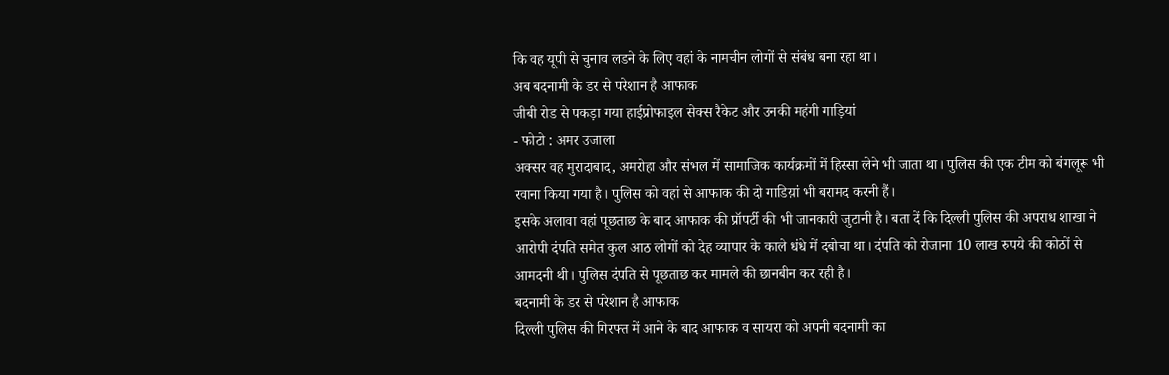कि वह यूपी से चुनाव लडने के लिए वहां के नामचीन लोगों से संबंध बना रहा था।
अब बदनामी के डर से परेशान है आफाक
जीबी रोड से पकड़ा गया हाईप्रोफाइल सेक्स रैकेट और उनकी महंगी गाड़ियां
- फोटो : अमर उजाला
अक्सर वह मुरादाबाद, अमरोहा और संभल में सामाजिक कार्यक्रमों में हिस्सा लेने भी जाता था। पुलिस की एक टीम को बंगलूरू भी रवाना किया गया है। पुलिस को वहां से आफाक की दो गाडिय़ां भी बरामद करनी हैं।
इसके अलावा वहां पूछताछ के बाद आफाक की प्रॉपर्टी की भी जानकारी जुटानी है। बता दें कि दिल्ली पुलिस की अपराध शाखा ने आरोपी दंपति समेत कुल आठ लोगों को देह व्यापार के काले धंधे में दबोचा था। दंपति को रोजाना 10 लाख रुपये की कोठों से आमदनी थी। पुलिस दंपति से पूछताछ कर मामले की छानबीन कर रही है।
बदनामी के डर से परेशान है आफाक
दिल्ली पुलिस की गिरफ्त में आने के बाद आफाक व सायरा को अपनी बदनामी का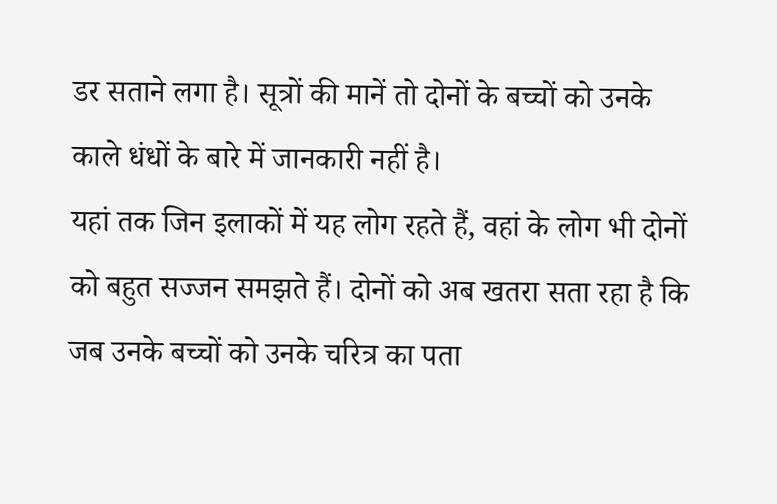डर सताने लगा है। सूत्रों की मानें तो दोनों के बच्चों को उनके काले धंधों के बारे में जानकारी नहीं है।
यहां तक जिन इलाकों में यह लोग रहते हैं, वहां के लोग भी दोनों को बहुत सज्जन समझते हैं। दोनों को अब खतरा सता रहा है कि जब उनके बच्चों को उनके चरित्र का पता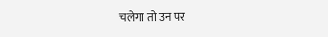चलेगा तो उन पर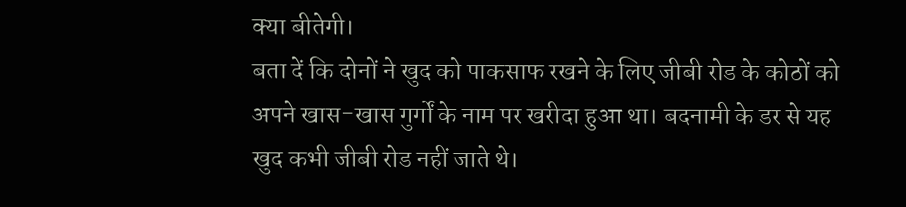क्या बीतेगी।
बता दें कि दोनों ने खुद को पाकसाफ रखने के लिए जीबी रोड के कोठों को अपने खास-खास गुर्गों के नाम पर खरीदा हुआ था। बदनामी के डर से यह खुद कभी जीबी रोड नहीं जाते थे।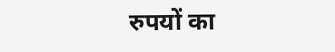रुपयों का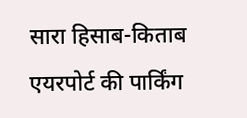सारा हिसाब-किताब एयरपोर्ट की पार्किंग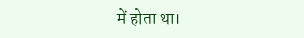में होता था।